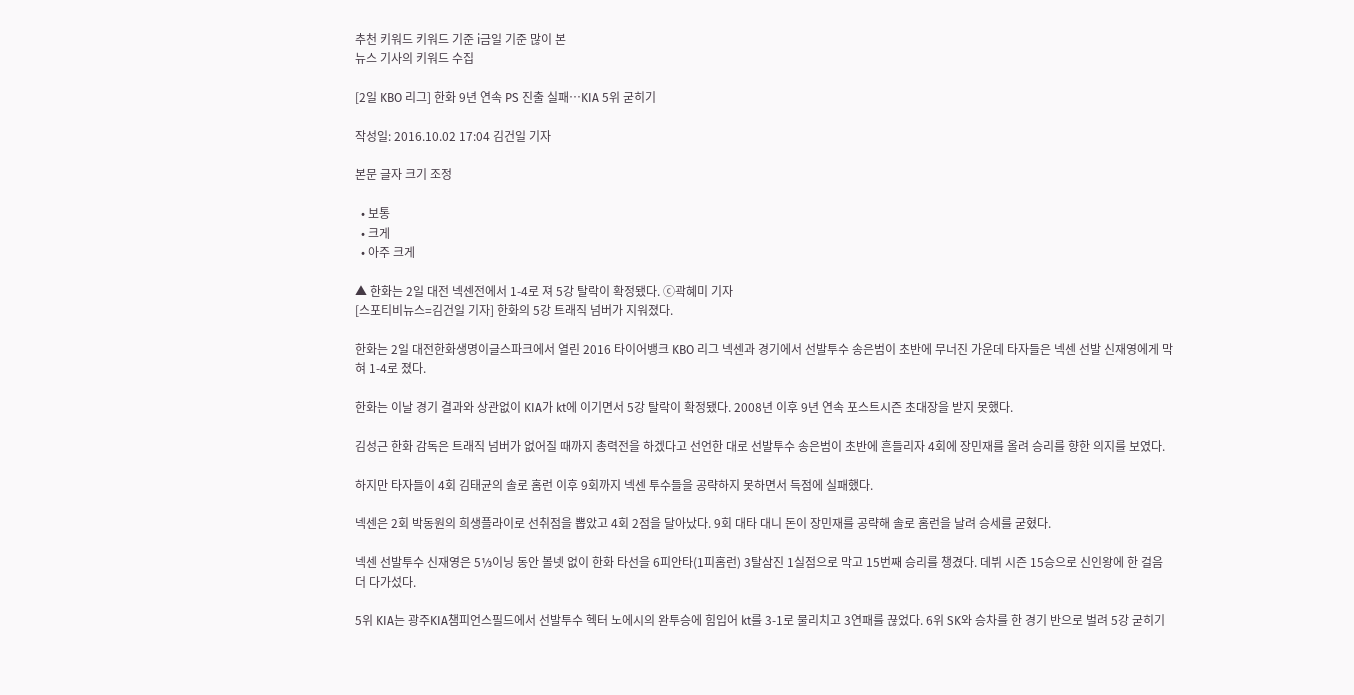추천 키워드 키워드 기준 i금일 기준 많이 본
뉴스 기사의 키워드 수집

[2일 KBO 리그] 한화 9년 연속 PS 진출 실패…KIA 5위 굳히기

작성일: 2016.10.02 17:04 김건일 기자

본문 글자 크기 조정

  • 보통
  • 크게
  • 아주 크게

▲ 한화는 2일 대전 넥센전에서 1-4로 져 5강 탈락이 확정됐다. ⓒ곽혜미 기자
[스포티비뉴스=김건일 기자] 한화의 5강 트래직 넘버가 지워졌다.

한화는 2일 대전한화생명이글스파크에서 열린 2016 타이어뱅크 KBO 리그 넥센과 경기에서 선발투수 송은범이 초반에 무너진 가운데 타자들은 넥센 선발 신재영에게 막혀 1-4로 졌다.

한화는 이날 경기 결과와 상관없이 KIA가 kt에 이기면서 5강 탈락이 확정됐다. 2008년 이후 9년 연속 포스트시즌 초대장을 받지 못했다.

김성근 한화 감독은 트래직 넘버가 없어질 때까지 총력전을 하겠다고 선언한 대로 선발투수 송은범이 초반에 흔들리자 4회에 장민재를 올려 승리를 향한 의지를 보였다.

하지만 타자들이 4회 김태균의 솔로 홈런 이후 9회까지 넥센 투수들을 공략하지 못하면서 득점에 실패했다.

넥센은 2회 박동원의 희생플라이로 선취점을 뽑았고 4회 2점을 달아났다. 9회 대타 대니 돈이 장민재를 공략해 솔로 홈런을 날려 승세를 굳혔다.

넥센 선발투수 신재영은 5⅓이닝 동안 볼넷 없이 한화 타선을 6피안타(1피홈런) 3탈삼진 1실점으로 막고 15번째 승리를 챙겼다. 데뷔 시즌 15승으로 신인왕에 한 걸음 더 다가섰다.

5위 KIA는 광주KIA챔피언스필드에서 선발투수 헥터 노에시의 완투승에 힘입어 kt를 3-1로 물리치고 3연패를 끊었다. 6위 SK와 승차를 한 경기 반으로 벌려 5강 굳히기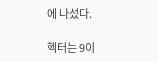에 나섰다.

헥터는 9이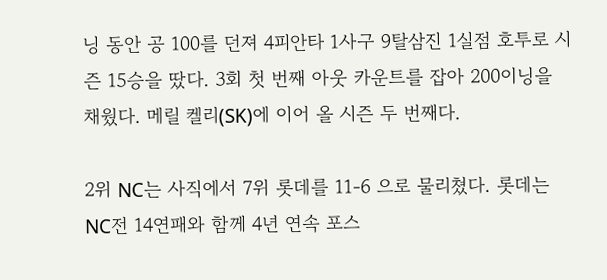닝 동안 공 100를 던져 4피안타 1사구 9탈삼진 1실점 호투로 시즌 15승을 땄다. 3회 첫 번째 아웃 카운트를 잡아 200이닝을 채웠다. 메릴 켈리(SK)에 이어 올 시즌 두 번째다.

2위 NC는 사직에서 7위 롯데를 11-6 으로 물리쳤다. 롯데는 NC전 14연패와 함께 4년 연속 포스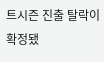트시즌 진출 탈락이 확정됐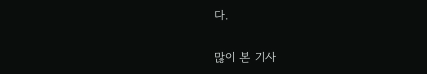다.

많이 본 기사